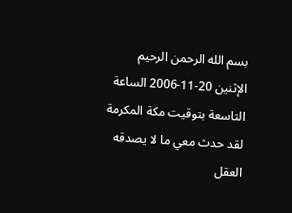بسم الله الرحمن الرحيم
الإثنين 20-11-2006 الساعة التاسعة بتوقيت مكة المكرمة
لقد حدث معي ما لا يصدقه العقل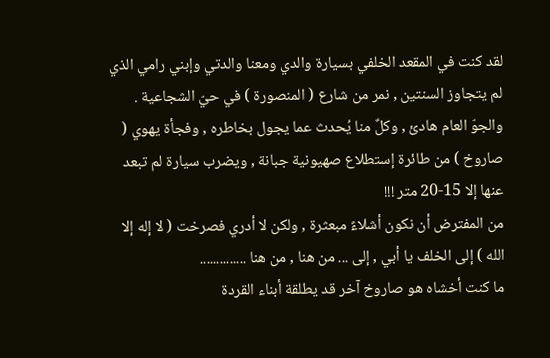لقد كنت في المقعد الخلفي بسيارة والدي ومعنا والدتي وإبني رامي الذي لم يتجاوز السنتين , نمر من شارع ( المنصورة ) في حيّ الشجاعية .
والجوّ العام هادئ , وكلٌ منا يُحدث عما يجول بخاطره , وفجأة يهوي ( صاروخ ) من طائرة إستطلاع صهيونية جبانة , ويضرب سيارة لم تبعد عنها إلا 15-20 متر !!!
من المفترض أن نكون أشلاءً مبعثرة , ولكن لا أدري فصرخت ( لا إله إلا الله ) إلى الخلف يا أبي , إلى ... من هنا , من هنا ..............
ما كنت أخشاه هو صاروخ آخر قد يطلقة أبناء القردة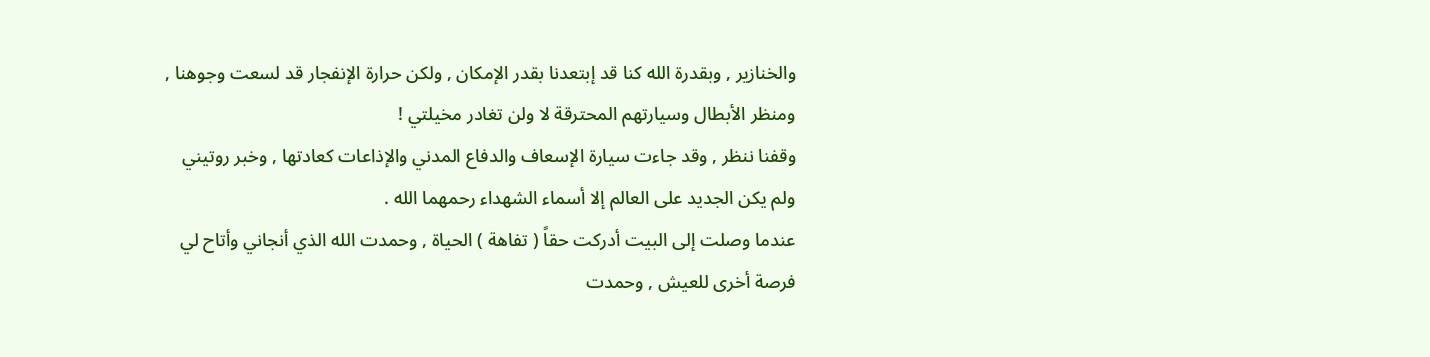والخنازير , وبقدرة الله كنا قد إبتعدنا بقدر الإمكان , ولكن حرارة الإنفجار قد لسعت وجوهنا , ومنظر الأبطال وسيارتهم المحترقة لا ولن تغادر مخيلتي !
وقفنا ننظر , وقد جاءت سيارة الإسعاف والدفاع المدني والإذاعات كعادتها , وخبر روتيني ولم يكن الجديد على العالم إلا أسماء الشهداء رحمهما الله .
عندما وصلت إلى البيت أدركت حقاً ( تفاهة ) الحياة , وحمدت الله الذي أنجاني وأتاح لي فرصة أخرى للعيش , وحمدت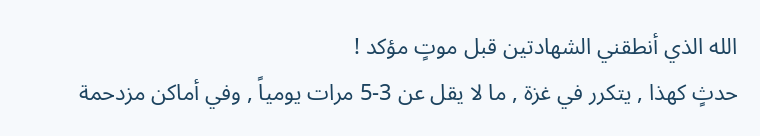الله الذي أنطقني الشهادتين قبل موتٍ مؤكد !
حدثٍ كهذا , يتكرر في غزة , ما لا يقل عن 3-5 مرات يومياً , وفي أماكن مزدحمة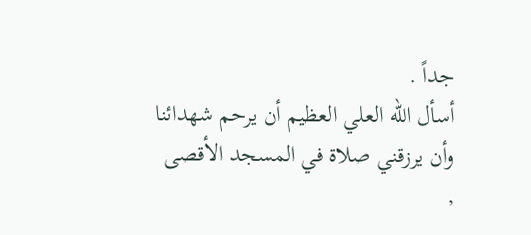جداً .
أسأل الله العلي العظيم أن يرحم شهدائنا
وأن يرزقني صلاة في المسجد الأقصى ,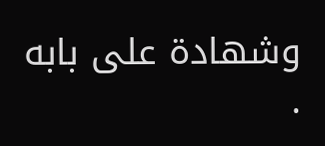وشهادة على بابه .